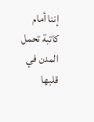إننا أمام كاتبة تحمل المدن في قلبها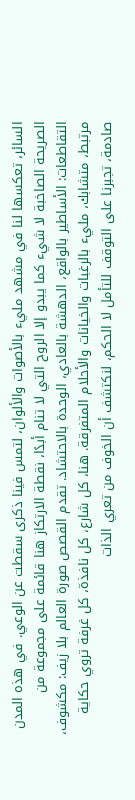السائر، تعكسها لنا في مشهد مليء بالأصوات والألوان، لتمس فينا ذكرى سقطت عن الوعي. في هذه المدن الصريحة الصاخبة لا شيء كما يبدو إلا الروح التي لا تنام أبدًا، نقطة الارتكاز هنا قائمة على مجموعة من التقاطعات: الأساطير بالواقع، الدهشة بالعادي، الوحدة بالاحتشاد. تقدم القصص صورة العالم بلا زيف: مكشوف، مرتبط، متشابك، مليء بالرغبات والخيانات والأحلام المتفرقة. هنا، كل شارع، كل نافذة، كل غرفة تروي حكاية صادمة، تجبرنا على التوقف للتأمل لا الحكم، لنكتشف أن الخوف من تعري الذات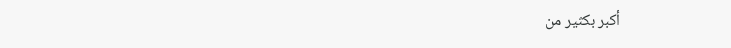أكبر بكثير من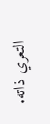التعري ذاته.